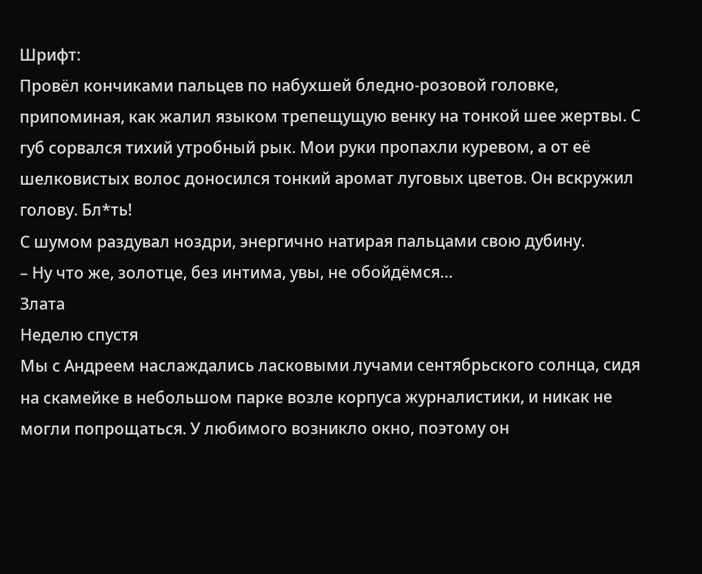Шрифт:
Провёл кончиками пальцев по набухшей бледно-розовой головке, припоминая, как жалил языком трепещущую венку на тонкой шее жертвы. С губ сорвался тихий утробный рык. Мои руки пропахли куревом, а от её шелковистых волос доносился тонкий аромат луговых цветов. Он вскружил голову. Бл*ть!
С шумом раздувал ноздри, энергично натирая пальцами свою дубину.
– Ну что же, золотце, без интима, увы, не обойдёмся…
Злата
Неделю спустя
Мы с Андреем наслаждались ласковыми лучами сентябрьского солнца, сидя на скамейке в небольшом парке возле корпуса журналистики, и никак не могли попрощаться. У любимого возникло окно, поэтому он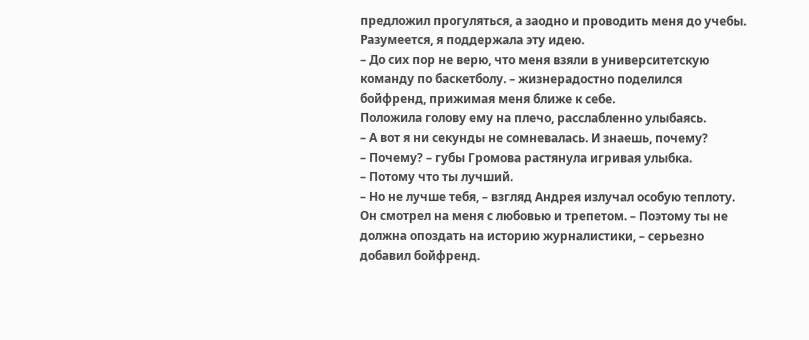предложил прогуляться, а заодно и проводить меня до учебы. Разумеется, я поддержала эту идею.
– До сих пор не верю, что меня взяли в университетскую команду по баскетболу. – жизнерадостно поделился бойфренд, прижимая меня ближе к себе.
Положила голову ему на плечо, расслабленно улыбаясь.
– А вот я ни секунды не сомневалась. И знаешь, почему?
– Почему? – губы Громова растянула игривая улыбка.
– Потому что ты лучший.
– Но не лучше тебя, – взгляд Андрея излучал особую теплоту. Он смотрел на меня с любовью и трепетом. – Поэтому ты не должна опоздать на историю журналистики, – серьезно добавил бойфренд.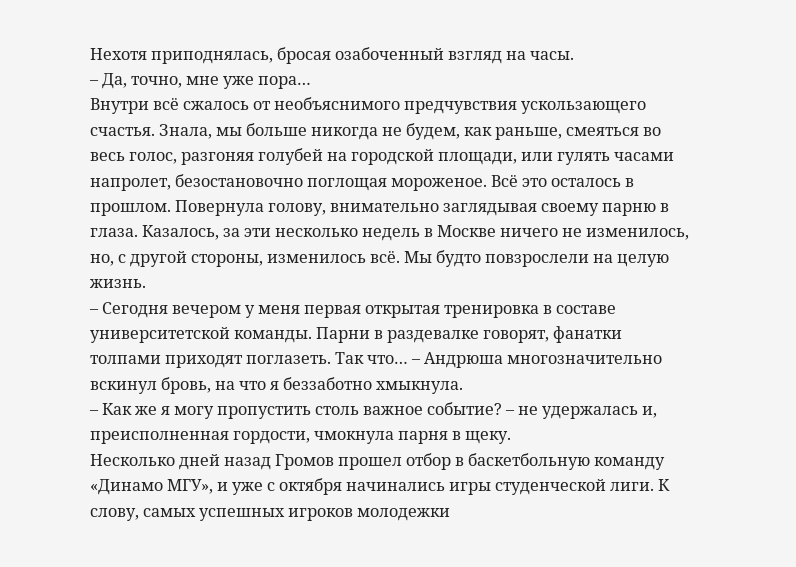Нехотя приподнялась, бросая озабоченный взгляд на часы.
– Да, точно, мне уже пора…
Внутри всё сжалось от необъяснимого предчувствия ускользающего счастья. Знала, мы больше никогда не будем, как раньше, смеяться во весь голос, разгоняя голубей на городской площади, или гулять часами напролет, безостановочно поглощая мороженое. Всё это осталось в прошлом. Повернула голову, внимательно заглядывая своему парню в глаза. Казалось, за эти несколько недель в Москве ничего не изменилось, но, с другой стороны, изменилось всё. Мы будто повзрослели на целую жизнь.
– Сегодня вечером у меня первая открытая тренировка в составе университетской команды. Парни в раздевалке говорят, фанатки толпами приходят поглазеть. Так что… – Андрюша многозначительно вскинул бровь, на что я беззаботно хмыкнула.
– Как же я могу пропустить столь важное событие? – не удержалась и, преисполненная гордости, чмокнула парня в щеку.
Несколько дней назад Громов прошел отбор в баскетбольную команду «Динамо МГУ», и уже с октября начинались игры студенческой лиги. К слову, самых успешных игроков молодежки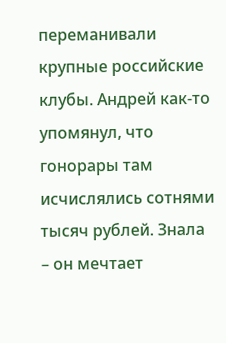переманивали крупные российские клубы. Андрей как-то упомянул, что гонорары там исчислялись сотнями тысяч рублей. Знала – он мечтает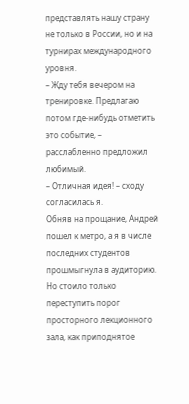представлять нашу страну не только в России, но и на турнирах международного уровня.
– Жду тебя вечером на тренировке. Предлагаю потом где-нибудь отметить это событие, – расслабленно предложил любимый.
– Отличная идея! – сходу согласилась я.
Обняв на прощание, Андрей пошел к метро, а я в числе последних студентов прошмыгнула в аудиторию. Но стоило только переступить порог просторного лекционного зала, как приподнятое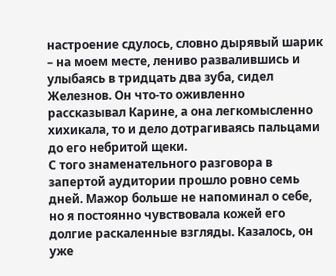настроение сдулось, словно дырявый шарик – на моем месте, лениво развалившись и улыбаясь в тридцать два зуба, сидел Железнов. Он что-то оживленно рассказывал Карине, а она легкомысленно хихикала, то и дело дотрагиваясь пальцами до его небритой щеки.
С того знаменательного разговора в запертой аудитории прошло ровно семь дней. Мажор больше не напоминал о себе, но я постоянно чувствовала кожей его долгие раскаленные взгляды. Казалось, он уже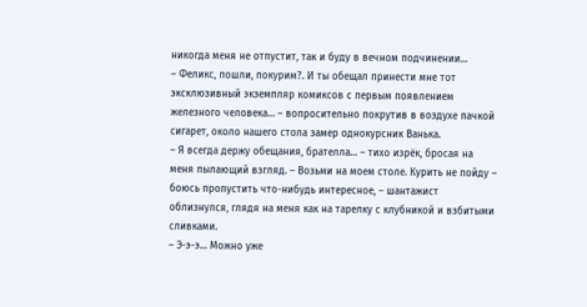никогда меня не отпустит, так и буду в вечном подчинении…
– Феликс, пошли, покурим?. И ты обещал принести мне тот эксклюзивный экземпляр комиксов с первым появлением железного человека… – вопросительно покрутив в воздухе пачкой сигарет, около нашего стола замер однокурсник Ванька.
– Я всегда держу обещания, брателла… – тихо изрёк, бросая на меня пылающий взгляд. – Возьми на моем столе. Курить не пойду – боюсь пропустить что-нибудь интересное, – шантажист облизнулся, глядя на меня как на тарелку с клубникой и взбитыми сливками.
– Э-э-э… Можно уже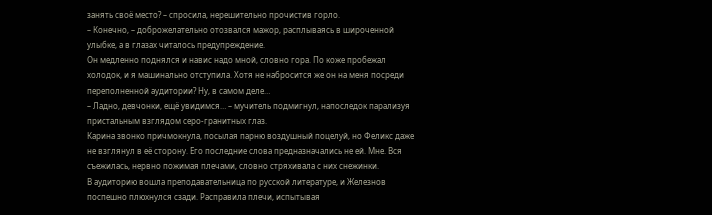занять своё место? – спросила, нерешительно прочистив горло.
– Конечно, – доброжелательно отозвался мажор, расплываясь в широченной улыбке, а в глазах читалось предупреждение.
Он медленно поднялся и навис надо мной, словно гора. По коже пробежал холодок, и я машинально отступила. Хотя не набросится же он на меня посреди переполненной аудитории? Ну, в самом деле…
– Ладно, девчонки, ещё увидимся… – мучитель подмигнул, напоследок парализуя пристальным взглядом серо-гранитных глаз.
Карина звонко причмокнула, посылая парню воздушный поцелуй, но Феликс даже не взглянул в её сторону. Его последние слова предназначались не ей. Мне. Вся съежилась, нервно пожимая плечами, словно стряхивала с них снежинки.
В аудиторию вошла преподавательница по русской литературе, и Железнов поспешно плюхнулся сзади. Расправила плечи, испытывая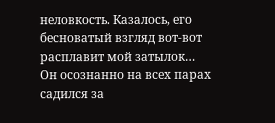неловкость. Казалось, его бесноватый взгляд вот-вот расплавит мой затылок…
Он осознанно на всех парах садился за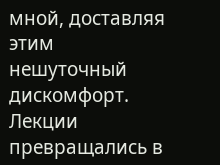мной, доставляя этим нешуточный дискомфорт. Лекции превращались в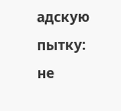адскую пытку: не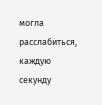могла расслабиться, каждую секунду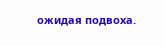ожидая подвоха.